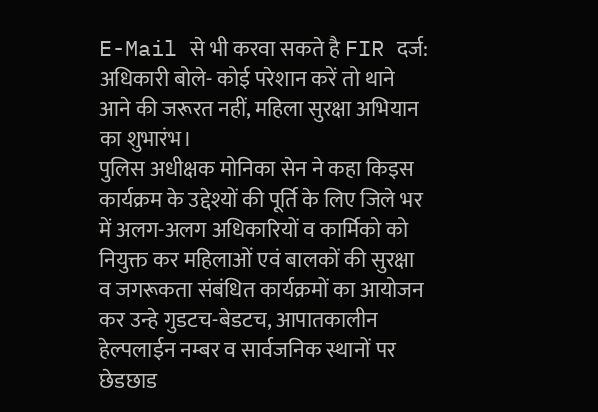E-Mail से भी करवा सकते है FIR दर्ज: अधिकारी बोले- कोई परेशान करें तो थाने आने की जरूरत नहीं, महिला सुरक्षा अभियान का शुभारंभ।
पुलिस अधीक्षक मोनिका सेन ने कहा किइस कार्यक्रम के उद्देश्यों की पूर्ति के लिए जिले भर में अलग-अलग अधिकारियों व कार्मिको को नियुक्त कर महिलाओं एवं बालकों की सुरक्षा व जगरूकता संबंधित कार्यक्रमों का आयोजन कर उन्हे गुडटच-बेडटच, आपातकालीन हेल्पलाईन नम्बर व सार्वजनिक स्थानों पर छेडछाड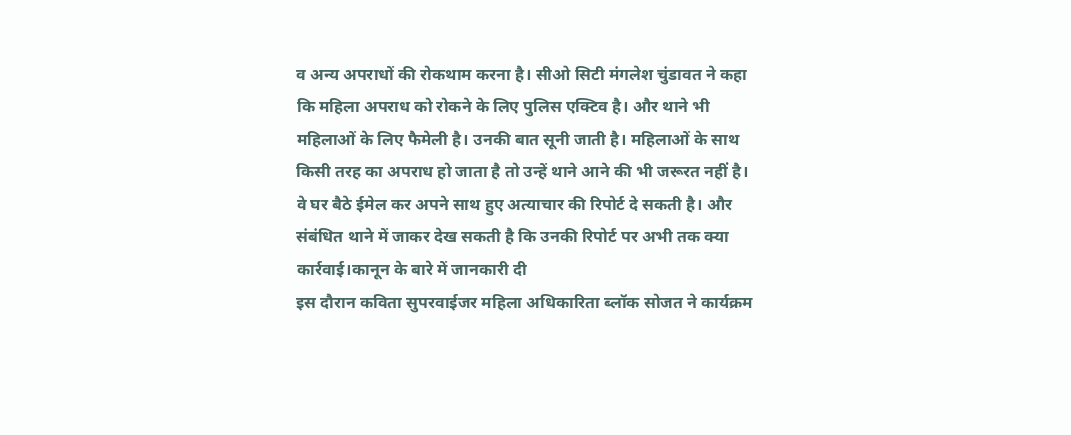व अन्य अपराधों की रोकथाम करना है। सीओ सिटी मंगलेश चुंडावत ने कहा कि महिला अपराध को रोकने के लिए पुलिस एक्टिव है। और थाने भी महिलाओं के लिए फैमेली है। उनकी बात सूनी जाती है। महिलाओं के साथ किसी तरह का अपराध हो जाता है तो उन्हें थाने आने की भी जरूरत नहीं है। वे घर बैठे ईमेल कर अपने साथ हुए अत्याचार की रिपोर्ट दे सकती है। और संबंधित थाने में जाकर देख सकती है कि उनकी रिपोर्ट पर अभी तक क्या कार्रवाई।कानून के बारे में जानकारी दी
इस दौरान कविता सुपरवाईजर महिला अधिकारिता ब्लॉक सोजत ने कार्यक्रम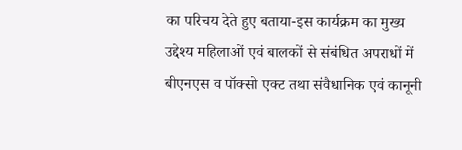का परिचय देते हुए बताया-इस कार्यक्रम का मुख्य उद्देश्य महिलाओं एवं बालकों से संबंधित अपराधों में बीएनएस व पॉक्सो एक्ट तथा संवैधानिक एवं कानूनी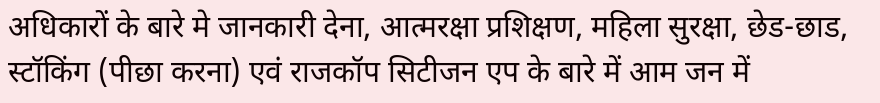अधिकारों के बारे मे जानकारी देना, आत्मरक्षा प्रशिक्षण, महिला सुरक्षा, छेड-छाड, स्टॉकिंग (पीछा करना) एवं राजकॉप सिटीजन एप के बारे में आम जन में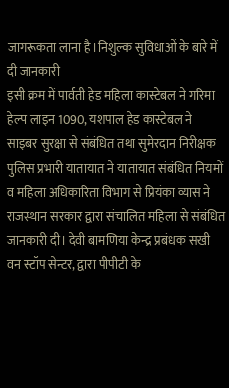जागरूकता लाना है।निशुल्क सुविधाओं के बारे में दी जानकारी
इसी क्रम में पार्वती हेड महिला कास्टेबल ने गरिमा हेल्प लाइन 1090, यशपाल हेड कास्टेबल ने साइबर सुरक्षा से संबंधित तथा सुमेरदान निरीक्षक पुलिस प्रभारी यातायात ने यातायात संबंधित नियमों व महिला अधिकारिता विभाग से प्रियंका व्यास ने राजस्थान सरकार द्वारा संचालित महिला से संबंधित जानकारी दी। देवी बामणिया केन्द्र प्रबंधक सखी वन स्टॉप सेन्टर, द्वारा पीपीटी के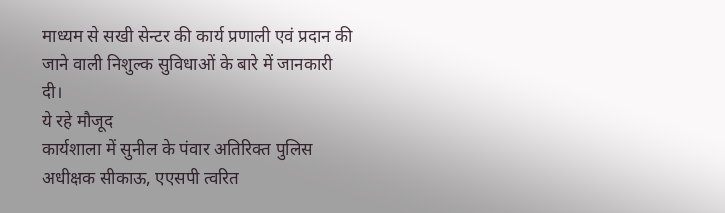माध्यम से सखी सेन्टर की कार्य प्रणाली एवं प्रदान की जाने वाली निशुल्क सुविधाओं के बारे में जानकारी दी।
ये रहे मौजूद
कार्यशाला में सुनील के पंवार अतिरिक्त पुलिस अधीक्षक सीकाऊ, एएसपी त्वरित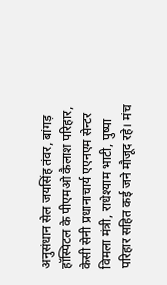अनुसंधान सेल जयसिंह तंवर, बांगड़ हॉस्पिटल के पीएमओ कैलाश परिहार, केसी सेनी प्रधानाचार्य एएनएम सेन्टर विमला मंत्री, राधेश्याम भाटी, पुष्पा परिहार सहित कई जने मौजूद रहे। मंच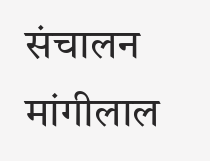संचालन मांगीलाल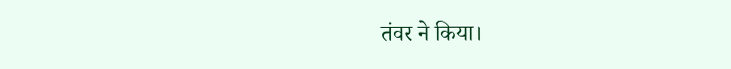तंवर ने किया।